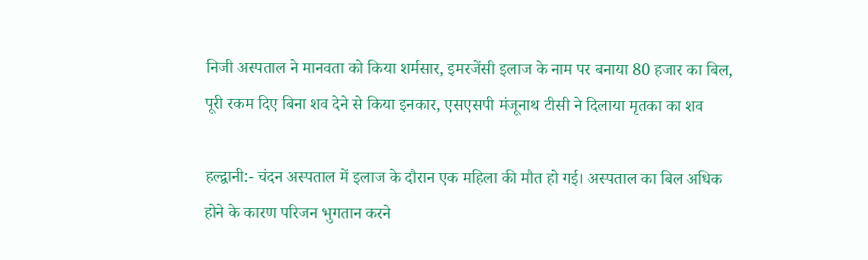निजी अस्पताल ने मानवता को किया शर्मसार, इमरजेंसी इलाज के नाम पर बनाया 80 हजार का बिल, पूरी रकम दिए बिना शव देने से किया इनकार, एसएसपी मंजूनाथ टीसी ने दिलाया मृतका का शव

हल्द्वानी:- चंदन अस्पताल में इलाज के दौरान एक महिला की मौत हो गई। अस्पताल का बिल अधिक होने के कारण परिजन भुगतान करने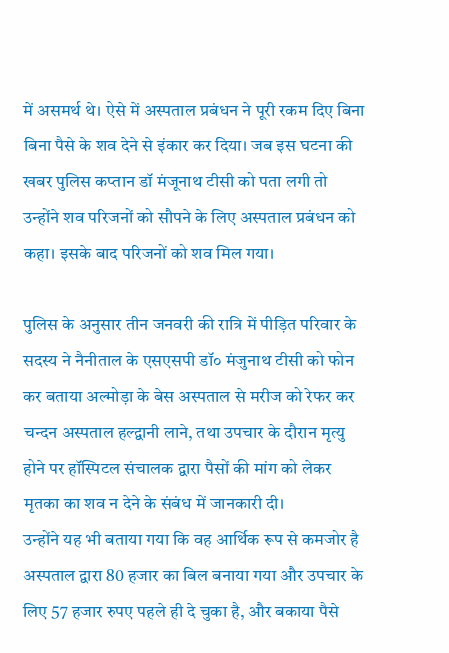में असमर्थ थे। ऐसे में अस्पताल प्रबंधन ने पूरी रकम दिए बिना बिना पैसे के शव देने से इंकार कर दिया। जब इस घटना की खबर पुलिस कप्तान डॉ मंजूनाथ टीसी को पता लगी तो उन्होंने शव परिजनों को सौपने के लिए अस्पताल प्रबंधन को कहा। इसके बाद परिजनों को शव मिल गया।

पुलिस के अनुसार तीन जनवरी की रात्रि में पीड़ित परिवार के सदस्य ने नैनीताल के एसएसपी डॉ० मंजुनाथ टीसी को फोन कर बताया अल्मोड़ा के बेस अस्पताल से मरीज को रेफर कर चन्दन अस्पताल हल्द्वानी लाने, तथा उपचार के दौरान मृत्यु होने पर हॉस्पिटल संचालक द्वारा पैसों की मांग को लेकर मृतका का शव न देने के संबंध में जानकारी दी।
उन्होंने यह भी बताया गया कि वह आर्थिक रूप से कमजोर है अस्पताल द्वारा 80 हजार का बिल बनाया गया और उपचार के लिए 57 हजार रुपए पहले ही दे चुका है, और बकाया पैसे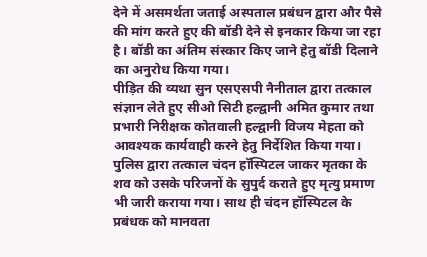देने में असमर्थता जताई अस्पताल प्रबंधन द्वारा और पैसे की मांग करते हुए की बॉडी देने से इनकार किया जा रहा है। बॉडी का अंतिम संस्कार किए जाने हेतु बॉडी दिलाने का अनुरोध किया गया।
पीड़ित की व्यथा सुन एसएसपी नैनीताल द्वारा तत्काल संज्ञान लेते हुए सीओ सिटी हल्द्वानी अमित कुमार तथा प्रभारी निरीक्षक कोतवाली हल्द्वानी विजय मेहता को आवश्यक कार्यवाही करने हेतु निर्देशित किया गया।
पुलिस द्वारा तत्काल चंदन हॉस्पिटल जाकर मृतका के शव को उसके परिजनों के सुपुर्द कराते हुए मृत्यु प्रमाण भी जारी कराया गया। साथ ही चंदन हॉस्पिटल के प्रबंधक को मानवता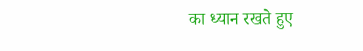का ध्यान रखते हुए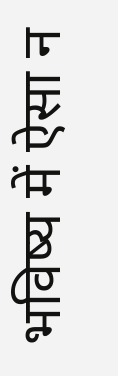भविष्य में ऐसा न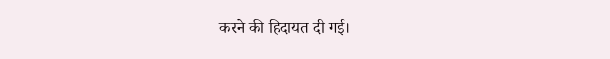करने की हिदायत दी गई।